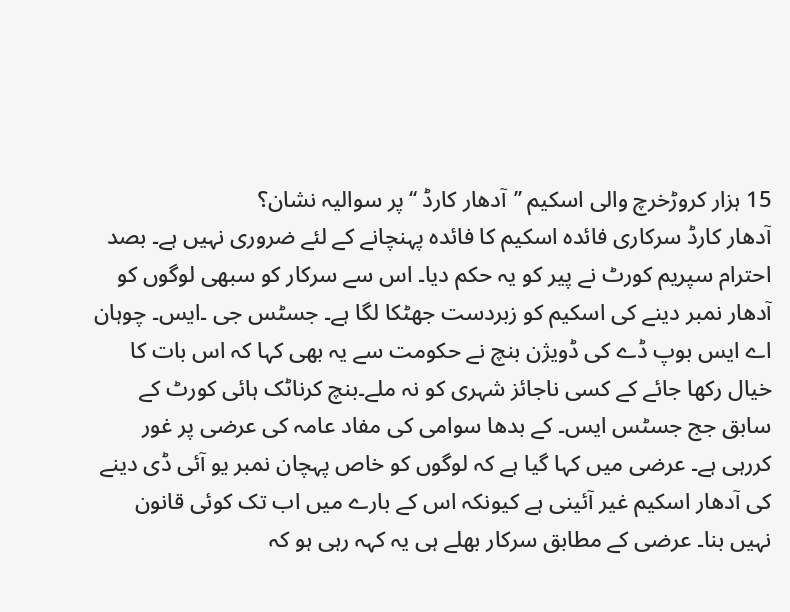15 ہزار کروڑخرچ والی اسکیم ’’آدھار کارڈ ‘‘پر سوالیہ نشان؟
آدھار کارڈ سرکاری فائدہ اسکیم کا فائدہ پہنچانے کے لئے ضروری نہیں ہے۔ بصد احترام سپریم کورٹ نے پیر کو یہ حکم دیا۔ اس سے سرکار کو سبھی لوگوں کو آدھار نمبر دینے کی اسکیم کو زبردست جھٹکا لگا ہے۔ جسٹس جی ۔ایس۔ چوہان اے ایس بوپ ڈے کی ڈویژن بنچ نے حکومت سے یہ بھی کہا کہ اس بات کا خیال رکھا جائے کے کسی ناجائز شہری کو نہ ملے۔بنچ کرناٹک ہائی کورٹ کے سابق جج جسٹس ایس۔ کے بدھا سوامی کی مفاد عامہ کی عرضی پر غور کررہی ہے۔ عرضی میں کہا گیا ہے کہ لوگوں کو خاص پہچان نمبر یو آئی ڈی دینے کی آدھار اسکیم غیر آئینی ہے کیونکہ اس کے بارے میں اب تک کوئی قانون نہیں بنا۔ عرضی کے مطابق سرکار بھلے ہی یہ کہہ رہی ہو کہ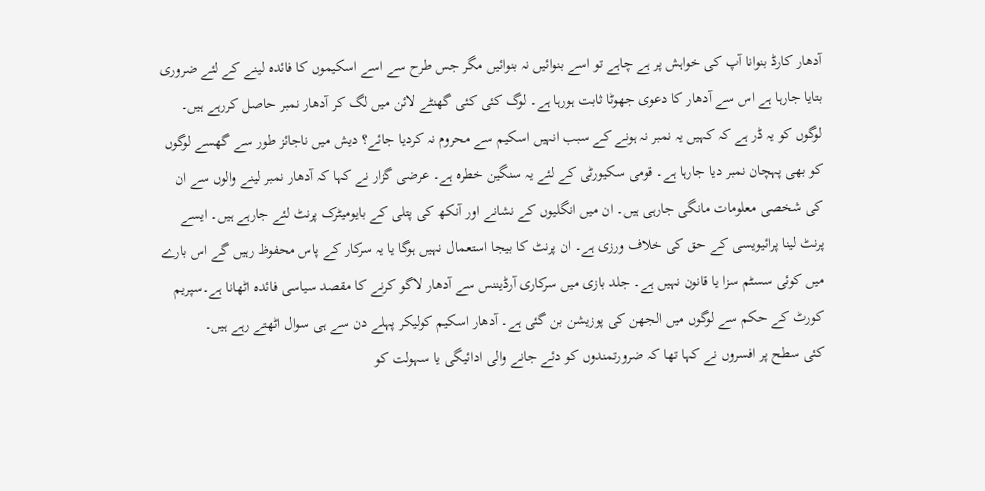آدھار کارڈ بنوانا آپ کی خواہش پر ہے چاہے تو اسے بنوائیں نہ بنوائیں مگر جس طرح سے اسے اسکیموں کا فائدہ لینے کے لئے ضروری بتایا جارہا ہے اس سے آدھار کا دعوی جھوٹا ثابت ہورہا ہے۔ لوگ کئی کئی گھنٹے لائن میں لگ کر آدھار نمبر حاصل کررہے ہیں۔ لوگوں کو یہ ڈر ہے کہ کہیں یہ نمبر نہ ہونے کے سبب انہیں اسکیم سے محروم نہ کردیا جائے؟ دیش میں ناجائز طور سے گھسے لوگوں کو بھی پہچان نمبر دیا جارہا ہے۔ قومی سکیورٹی کے لئے یہ سنگین خطرہ ہے۔ عرضی گزار نے کہا کہ آدھار نمبر لینے والوں سے ان کی شخصی معلومات مانگی جارہی ہیں۔ ان میں انگلیوں کے نشانے اور آنکھ کی پتلی کے بایومیٹرک پرنٹ لئے جارہے ہیں۔ ایسے پرنٹ لینا پرائیویسی کے حق کی خلاف ورزی ہے۔ ان پرنٹ کا بیجا استعمال نہیں ہوگا یا یہ سرکار کے پاس محفوظ رہیں گے اس بارے میں کوئی سسٹم سزا یا قانون نہیں ہے۔ جلد بازی میں سرکاری آرڈیننس سے آدھار لاگو کرنے کا مقصد سیاسی فائدہ اٹھانا ہے۔سپریم کورٹ کے حکم سے لوگوں میں الجھن کی پوزیشن بن گئی ہے۔ آدھار اسکیم کولیکر پہلے دن سے ہی سوال اٹھتے رہے ہیں۔
کئی سطح پر افسروں نے کہا تھا کہ ضرورتمندوں کو دئے جانے والی ادائیگی یا سہولت کو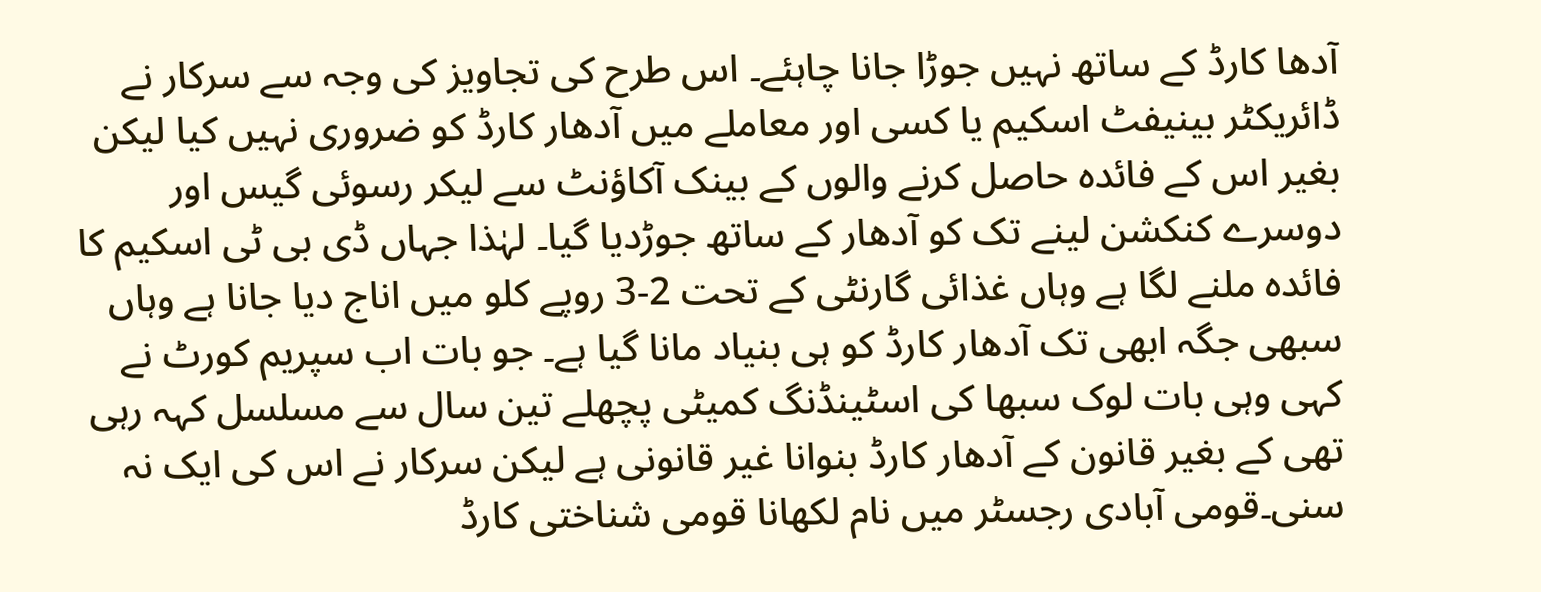آدھا کارڈ کے ساتھ نہیں جوڑا جانا چاہئے۔ اس طرح کی تجاویز کی وجہ سے سرکار نے ڈائریکٹر بینیفٹ اسکیم یا کسی اور معاملے میں آدھار کارڈ کو ضروری نہیں کیا لیکن بغیر اس کے فائدہ حاصل کرنے والوں کے بینک آکاؤنٹ سے لیکر رسوئی گیس اور دوسرے کنکشن لینے تک کو آدھار کے ساتھ جوڑدیا گیا۔ لہٰذا جہاں ڈی بی ٹی اسکیم کا فائدہ ملنے لگا ہے وہاں غذائی گارنٹی کے تحت 2-3 روپے کلو میں اناج دیا جانا ہے وہاں سبھی جگہ ابھی تک آدھار کارڈ کو ہی بنیاد مانا گیا ہے۔ جو بات اب سپریم کورٹ نے کہی وہی بات لوک سبھا کی اسٹینڈنگ کمیٹی پچھلے تین سال سے مسلسل کہہ رہی تھی کے بغیر قانون کے آدھار کارڈ بنوانا غیر قانونی ہے لیکن سرکار نے اس کی ایک نہ سنی۔قومی آبادی رجسٹر میں نام لکھانا قومی شناختی کارڈ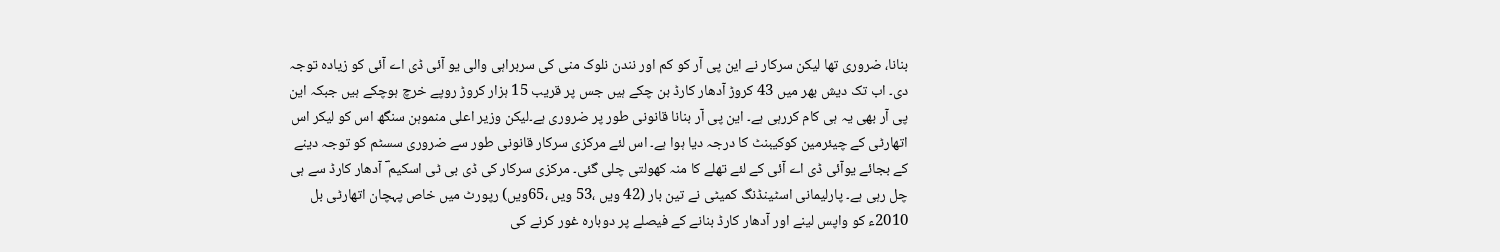بنانا، ضروری تھا لیکن سرکار نے این پی آر کو کم اور نندن نلوک منی کی سربراہی والی یو آئی ڈی اے آئی کو زیادہ توجہ دی۔ اب تک دیش بھر میں 43 کروڑ آدھار کارڈ بن چکے ہیں جس پر قریب 15 ہزار کروڑ روپے خرچ ہوچکے ہیں جبکہ این پی آر بھی یہ ہی کام کررہی ہے۔ این پی آر بنانا قانونی طور پر ضروری ہے۔لیکن وزیر اعلی منموہن سنگھ اس کو لیکر اس اتھارٹی کے چیئرمین کوکیبنٹ کا درجہ دیا ہوا ہے۔ اس لئے مرکزی سرکار قانونی طور سے ضروری سسٹم کو توجہ دینے کے بجائے یوآئی ڈی اے آئی کے لئے تھلے کا منہ کھولتی چلی گئی۔ مرکزی سرکار کی ڈی بی ٹی اسکیم ؔ آدھار کارڈ سے ہی چل رہی ہے۔ پارلیمانی اسٹینڈنگ کمیٹی نے تین بار (42 ویں ،53 ویں ،65ویں) رپورٹ میں خاص پہچان اتھارٹی بل 2010ء کو واپس لینے اور آدھار کارڈ بنانے کے فیصلے پر دوبارہ غور کرنے کی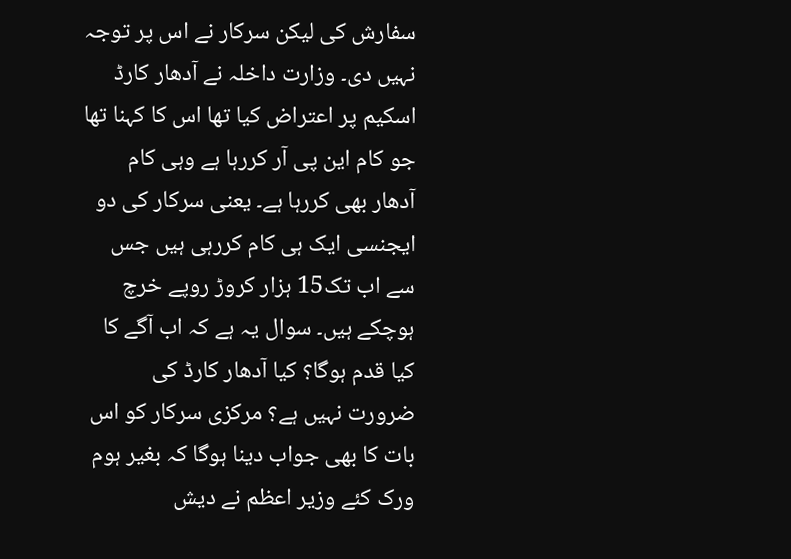سفارش کی لیکن سرکار نے اس پر توجہ نہیں دی۔ وزارت داخلہ نے آدھار کارڈ اسکیم پر اعتراض کیا تھا اس کا کہنا تھا جو کام این پی آر کررہا ہے وہی کام آدھار بھی کررہا ہے۔ یعنی سرکار کی دو ایجنسی ایک ہی کام کررہی ہیں جس سے اب تک15 ہزار کروڑ روپے خرچ ہوچکے ہیں۔ سوال یہ ہے کہ اب آگے کا کیا قدم ہوگا؟ کیا آدھار کارڈ کی ضرورت نہیں ہے؟ مرکزی سرکار کو اس بات کا بھی جواب دینا ہوگا کہ بغیر ہوم ورک کئے وزیر اعظم نے دیش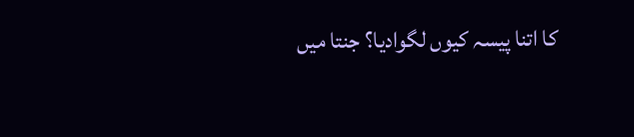کا اتنا پیسہ کیوں لگوادیا؟ جنتا میں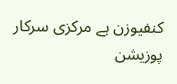کنفیوزن ہے مرکزی سرکار پوزیشن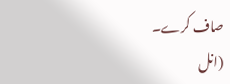صاف کرے۔
(انل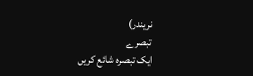نریندر)
تبصرے
ایک تبصرہ شائع کریں